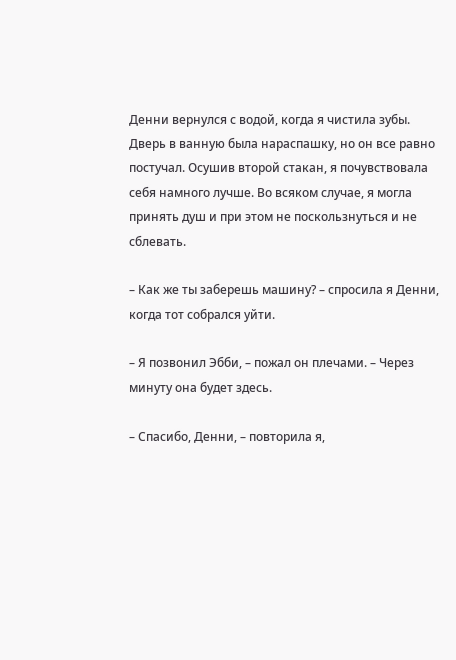Денни вернулся с водой, когда я чистила зубы. Дверь в ванную была нараспашку, но он все равно постучал. Осушив второй стакан, я почувствовала себя намного лучше. Во всяком случае, я могла принять душ и при этом не поскользнуться и не сблевать.

– Как же ты заберешь машину? – спросила я Денни, когда тот собрался уйти.

– Я позвонил Эбби, – пожал он плечами. – Через минуту она будет здесь.

– Спасибо, Денни, – повторила я,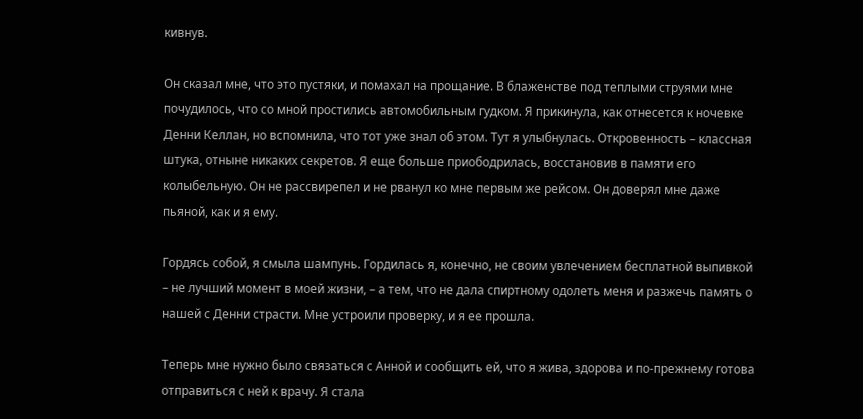кивнув.

Он сказал мне, что это пустяки, и помахал на прощание. В блаженстве под теплыми струями мне почудилось, что со мной простились автомобильным гудком. Я прикинула, как отнесется к ночевке Денни Келлан, но вспомнила, что тот уже знал об этом. Тут я улыбнулась. Откровенность – классная штука, отныне никаких секретов. Я еще больше приободрилась, восстановив в памяти его колыбельную. Он не рассвирепел и не рванул ко мне первым же рейсом. Он доверял мне даже пьяной, как и я ему.

Гордясь собой, я смыла шампунь. Гордилась я, конечно, не своим увлечением бесплатной выпивкой – не лучший момент в моей жизни, – а тем, что не дала спиртному одолеть меня и разжечь память о нашей с Денни страсти. Мне устроили проверку, и я ее прошла.

Теперь мне нужно было связаться с Анной и сообщить ей, что я жива, здорова и по-прежнему готова отправиться с ней к врачу. Я стала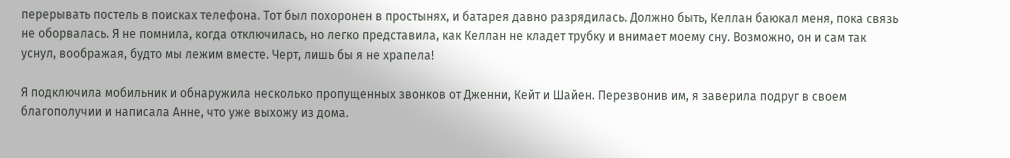перерывать постель в поисках телефона. Тот был похоронен в простынях, и батарея давно разрядилась. Должно быть, Келлан баюкал меня, пока связь не оборвалась. Я не помнила, когда отключилась, но легко представила, как Келлан не кладет трубку и внимает моему сну. Возможно, он и сам так уснул, воображая, будто мы лежим вместе. Черт, лишь бы я не храпела!

Я подключила мобильник и обнаружила несколько пропущенных звонков от Дженни, Кейт и Шайен. Перезвонив им, я заверила подруг в своем благополучии и написала Анне, что уже выхожу из дома.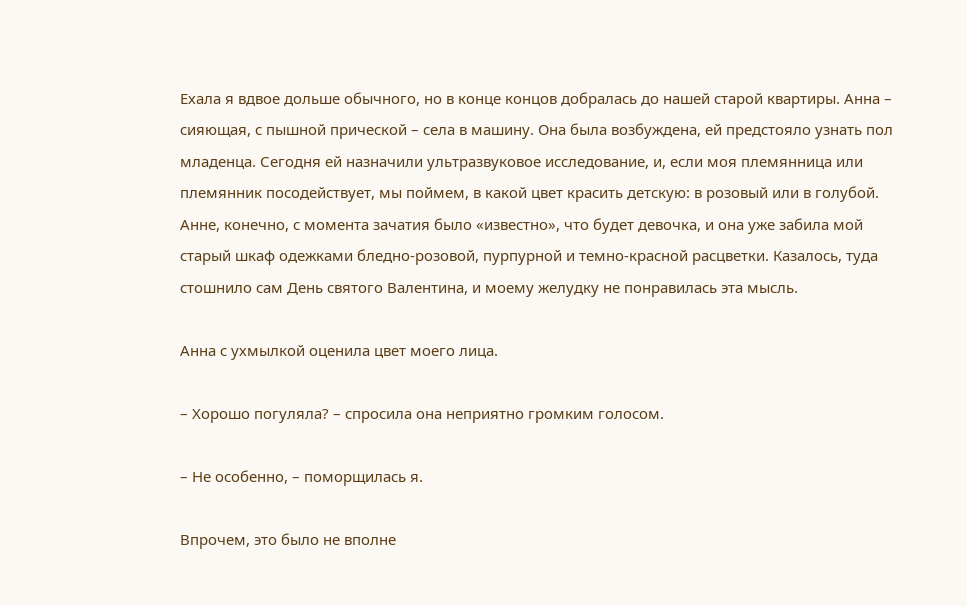Ехала я вдвое дольше обычного, но в конце концов добралась до нашей старой квартиры. Анна – сияющая, с пышной прической – села в машину. Она была возбуждена, ей предстояло узнать пол младенца. Сегодня ей назначили ультразвуковое исследование, и, если моя племянница или племянник посодействует, мы поймем, в какой цвет красить детскую: в розовый или в голубой. Анне, конечно, с момента зачатия было «известно», что будет девочка, и она уже забила мой старый шкаф одежками бледно-розовой, пурпурной и темно-красной расцветки. Казалось, туда стошнило сам День святого Валентина, и моему желудку не понравилась эта мысль.

Анна с ухмылкой оценила цвет моего лица.

– Хорошо погуляла? – спросила она неприятно громким голосом.

– Не особенно, – поморщилась я.

Впрочем, это было не вполне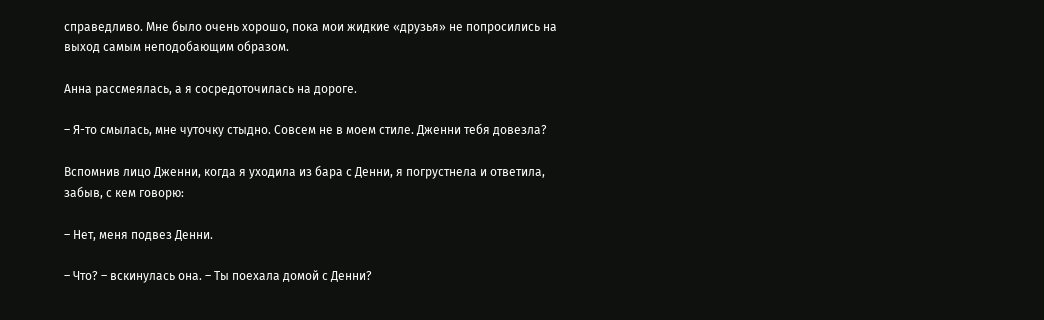справедливо. Мне было очень хорошо, пока мои жидкие «друзья» не попросились на выход самым неподобающим образом.

Анна рассмеялась, а я сосредоточилась на дороге.

– Я-то смылась, мне чуточку стыдно. Совсем не в моем стиле. Дженни тебя довезла?

Вспомнив лицо Дженни, когда я уходила из бара с Денни, я погрустнела и ответила, забыв, с кем говорю:

– Нет, меня подвез Денни.

– Что? – вскинулась она. – Ты поехала домой с Денни?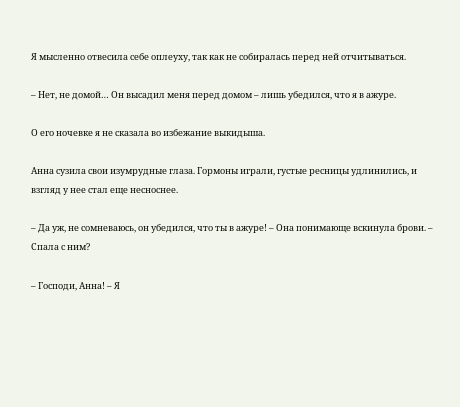Я мысленно отвесила себе оплеуху, так как не собиралась перед ней отчитываться.

– Нет, не домой… Он высадил меня перед домом – лишь убедился, что я в ажуре.

О его ночевке я не сказала во избежание выкидыша.

Анна сузила свои изумрудные глаза. Гормоны играли, густые ресницы удлинились, и взгляд у нее стал еще несноснее.

– Да уж, не сомневаюсь, он убедился, что ты в ажуре! – Она понимающе вскинула брови. – Спала с ним?

– Господи, Анна! – Я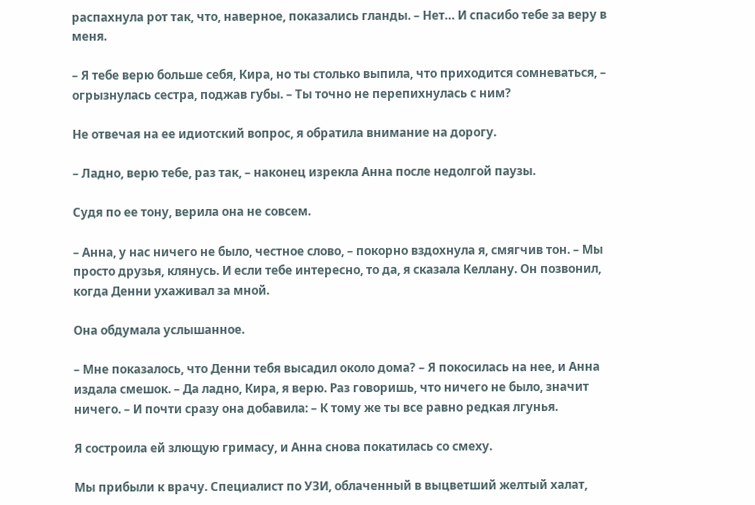распахнула рот так, что, наверное, показались гланды. – Нет… И спасибо тебе за веру в меня.

– Я тебе верю больше себя, Кира, но ты столько выпила, что приходится сомневаться, – огрызнулась сестра, поджав губы. – Ты точно не перепихнулась с ним?

Не отвечая на ее идиотский вопрос, я обратила внимание на дорогу.

– Ладно, верю тебе, раз так, – наконец изрекла Анна после недолгой паузы.

Судя по ее тону, верила она не совсем.

– Анна, у нас ничего не было, честное слово, – покорно вздохнула я, смягчив тон. – Мы просто друзья, клянусь. И если тебе интересно, то да, я сказала Келлану. Он позвонил, когда Денни ухаживал за мной.

Она обдумала услышанное.

– Мне показалось, что Денни тебя высадил около дома? – Я покосилась на нее, и Анна издала смешок. – Да ладно, Кира, я верю. Раз говоришь, что ничего не было, значит ничего. – И почти сразу она добавила: – К тому же ты все равно редкая лгунья.

Я состроила ей злющую гримасу, и Анна снова покатилась со смеху.

Мы прибыли к врачу. Специалист по УЗИ, облаченный в выцветший желтый халат,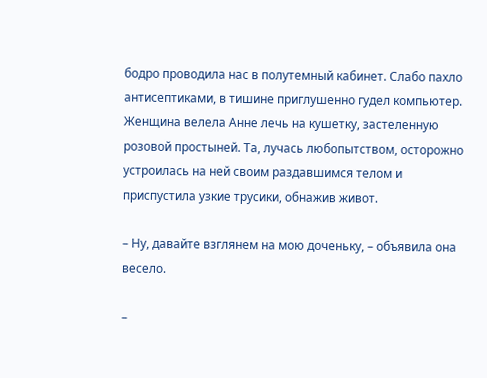бодро проводила нас в полутемный кабинет. Слабо пахло антисептиками, в тишине приглушенно гудел компьютер. Женщина велела Анне лечь на кушетку, застеленную розовой простыней. Та, лучась любопытством, осторожно устроилась на ней своим раздавшимся телом и приспустила узкие трусики, обнажив живот.

– Ну, давайте взглянем на мою доченьку, – объявила она весело.

–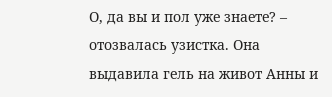О, да вы и пол уже знаете? – отозвалась узистка. Она выдавила гель на живот Анны и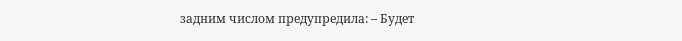задним числом предупредила: – Будет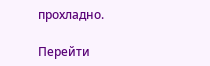прохладно.

Перейти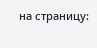на страницу: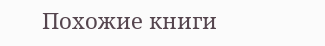Похожие книги